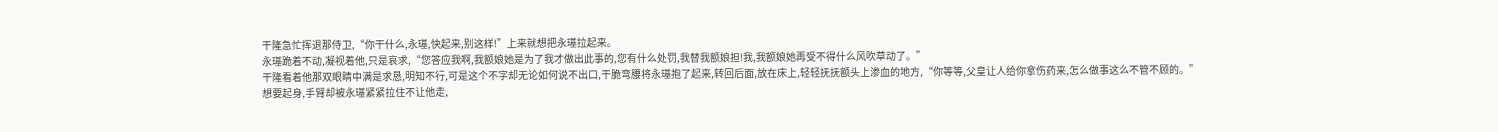干隆急忙挥退那侍卫,“你干什么,永璂,快起来,别这样!”上来就想把永璂拉起来。
永璂跪着不动,凝视着他,只是哀求,“您答应我啊,我额娘她是为了我才做出此事的,您有什么处罚,我替我额娘担!我,我额娘她再受不得什么风吹草动了。”
干隆看着他那双眼睛中满是求恳,明知不行,可是这个不字却无论如何说不出口,干脆弯腰将永璂抱了起来,转回后面,放在床上,轻轻抚抚额头上渗血的地方,“你等等,父皇让人给你拿伤药来,怎么做事这么不管不顾的。”
想要起身,手臂却被永璂紧紧拉住不让他走,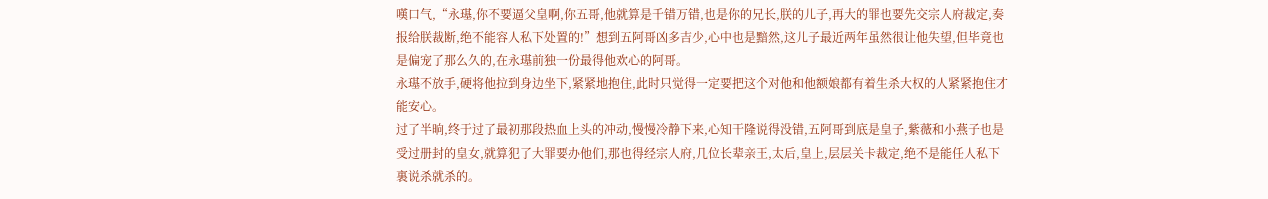嘆口气,“永璂,你不要逼父皇啊,你五哥,他就算是千错万错,也是你的兄长,朕的儿子,再大的罪也要先交宗人府裁定,奏报给朕裁断,绝不能容人私下处置的!”想到五阿哥凶多吉少,心中也是黯然,这儿子最近两年虽然很让他失望,但毕竟也是偏宠了那么久的,在永璂前独一份最得他欢心的阿哥。
永璂不放手,硬将他拉到身边坐下,紧紧地抱住,此时只觉得一定要把这个对他和他额娘都有着生杀大权的人紧紧抱住才能安心。
过了半晌,终于过了最初那段热血上头的冲动,慢慢冷静下来,心知干隆说得没错,五阿哥到底是皇子,紫薇和小燕子也是受过册封的皇女,就算犯了大罪要办他们,那也得经宗人府,几位长辈亲王,太后,皇上,层层关卡裁定,绝不是能任人私下裏说杀就杀的。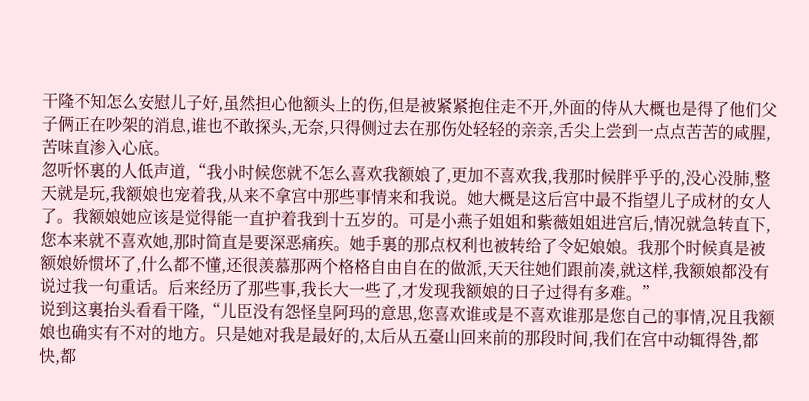干隆不知怎么安慰儿子好,虽然担心他额头上的伤,但是被紧紧抱住走不开,外面的侍从大概也是得了他们父子俩正在吵架的消息,谁也不敢探头,无奈,只得侧过去在那伤处轻轻的亲亲,舌尖上尝到一点点苦苦的咸腥,苦味直渗入心底。
忽听怀裏的人低声道,“我小时候您就不怎么喜欢我额娘了,更加不喜欢我,我那时候胖乎乎的,没心没肺,整天就是玩,我额娘也宠着我,从来不拿宫中那些事情来和我说。她大概是这后宫中最不指望儿子成材的女人了。我额娘她应该是觉得能一直护着我到十五岁的。可是小燕子姐姐和紫薇姐姐进宫后,情况就急转直下,您本来就不喜欢她,那时简直是要深恶痛疾。她手裏的那点权利也被转给了令妃娘娘。我那个时候真是被额娘娇惯坏了,什么都不懂,还很羡慕那两个格格自由自在的做派,天天往她们跟前凑,就这样,我额娘都没有说过我一句重话。后来经历了那些事,我长大一些了,才发现我额娘的日子过得有多难。”
说到这裏抬头看看干隆,“儿臣没有怨怪皇阿玛的意思,您喜欢谁或是不喜欢谁那是您自己的事情,况且我额娘也确实有不对的地方。只是她对我是最好的,太后从五臺山回来前的那段时间,我们在宫中动辄得咎,都快,都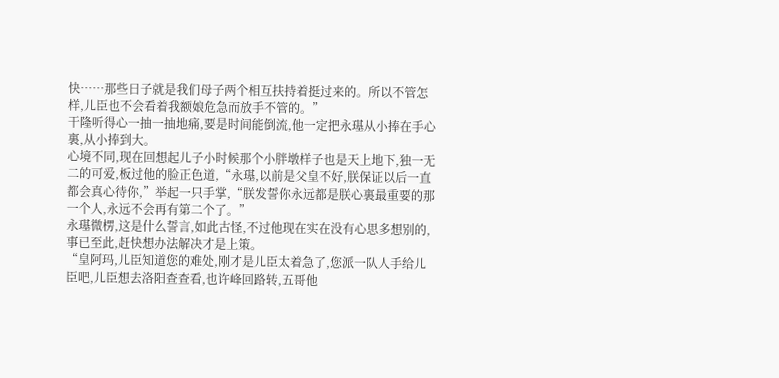快……那些日子就是我们母子两个相互扶持着挺过来的。所以不管怎样,儿臣也不会看着我额娘危急而放手不管的。”
干隆听得心一抽一抽地痛,要是时间能倒流,他一定把永璂从小捧在手心裏,从小捧到大。
心境不同,现在回想起儿子小时候那个小胖墩样子也是天上地下,独一无二的可爱,板过他的脸正色道,“永璂,以前是父皇不好,朕保证以后一直都会真心待你,”举起一只手掌,“朕发誓你永远都是朕心裏最重要的那一个人,永远不会再有第二个了。”
永璂微楞,这是什么誓言,如此古怪,不过他现在实在没有心思多想别的,事已至此,赶快想办法解决才是上策。
“皇阿玛,儿臣知道您的难处,刚才是儿臣太着急了,您派一队人手给儿臣吧,儿臣想去洛阳查查看,也许峰回路转,五哥他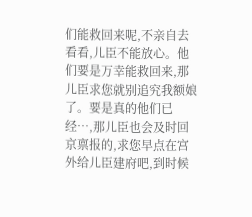们能救回来呢,不亲自去看看,儿臣不能放心。他们要是万幸能救回来,那儿臣求您就别追究我额娘了。要是真的他们已经…,那儿臣也会及时回京禀报的,求您早点在宫外给儿臣建府吧,到时候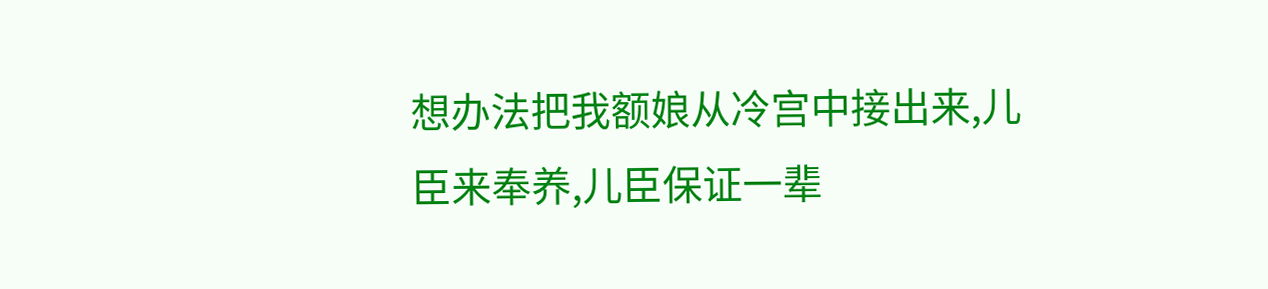想办法把我额娘从冷宫中接出来,儿臣来奉养,儿臣保证一辈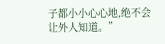子都小小心心地,绝不会让外人知道。”